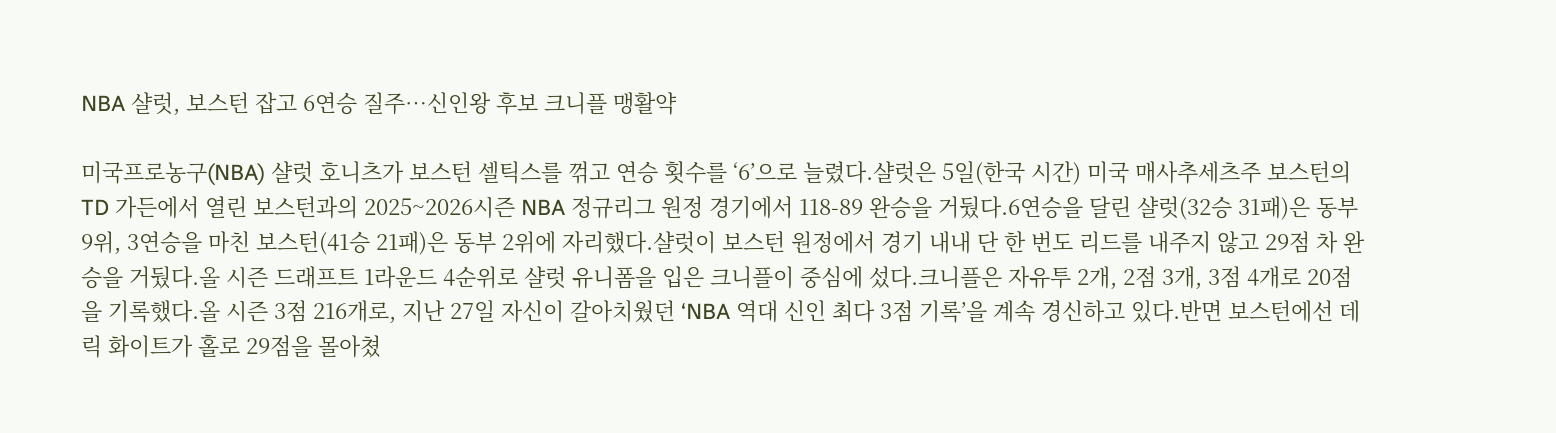NBA 샬럿, 보스턴 잡고 6연승 질주…신인왕 후보 크니플 맹활약

미국프로농구(NBA) 샬럿 호니츠가 보스턴 셀틱스를 꺾고 연승 횟수를 ‘6’으로 늘렸다.샬럿은 5일(한국 시간) 미국 매사추세츠주 보스턴의 TD 가든에서 열린 보스턴과의 2025~2026시즌 NBA 정규리그 원정 경기에서 118-89 완승을 거뒀다.6연승을 달린 샬럿(32승 31패)은 동부 9위, 3연승을 마친 보스턴(41승 21패)은 동부 2위에 자리했다.샬럿이 보스턴 원정에서 경기 내내 단 한 번도 리드를 내주지 않고 29점 차 완승을 거뒀다.올 시즌 드래프트 1라운드 4순위로 샬럿 유니폼을 입은 크니플이 중심에 섰다.크니플은 자유투 2개, 2점 3개, 3점 4개로 20점을 기록했다.올 시즌 3점 216개로, 지난 27일 자신이 갈아치웠던 ‘NBA 역대 신인 최다 3점 기록’을 계속 경신하고 있다.반면 보스턴에선 데릭 화이트가 홀로 29점을 몰아쳤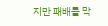지만 패배를 막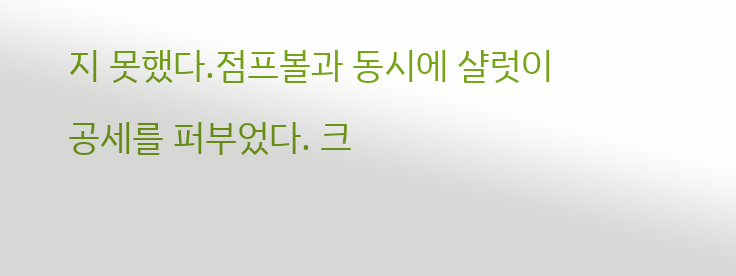지 못했다.점프볼과 동시에 샬럿이 공세를 퍼부었다. 크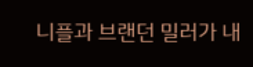니플과 브랜던 밀러가 내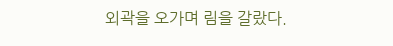외곽을 오가며 림을 갈랐다.